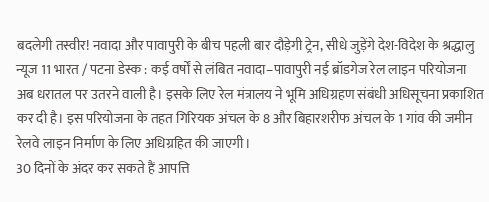बदलेगी तस्वीर! नवादा और पावापुरी के बीच पहली बार दौड़ेगी ट्रेन, सीधे जुड़ेंगे देश-विदेश के श्रद्धालु
न्यूज 11 भारत / पटना डेस्क : कई वर्षों से लंबित नवादा–पावापुरी नई ब्रॉडगेज रेल लाइन परियोजना अब धरातल पर उतरने वाली है। इसके लिए रेल मंत्रालय ने भूमि अधिग्रहण संबंधी अधिसूचना प्रकाशित कर दी है। इस परियोजना के तहत गिरियक अंचल के 8 और बिहारशरीफ अंचल के 1 गांव की जमीन रेलवे लाइन निर्माण के लिए अधिग्रहित की जाएगी।
30 दिनों के अंदर कर सकते हैं आपत्ति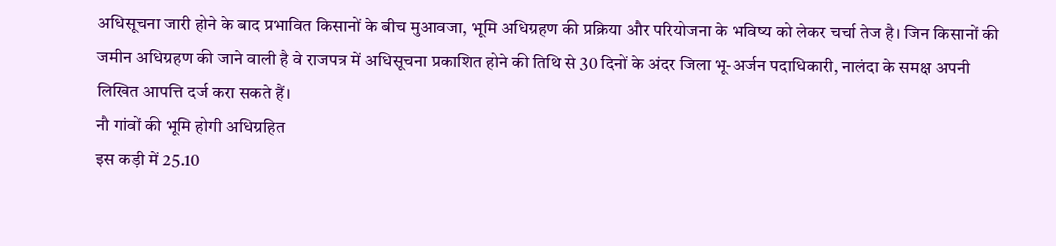अधिसूचना जारी होने के बाद प्रभावित किसानों के बीच मुआवजा, भूमि अधिग्रहण की प्रक्रिया और परियोजना के भविष्य को लेकर चर्चा तेज है। जिन किसानों की जमीन अधिग्रहण की जाने वाली है वे राजपत्र में अधिसूचना प्रकाशित होने की तिथि से 30 दिनों के अंदर जिला भू-अर्जन पदाधिकारी, नालंदा के समक्ष अपनी लिखित आपत्ति दर्ज करा सकते हैं।
नौ गांवों की भूमि होगी अधिग्रहित
इस कड़ी में 25.10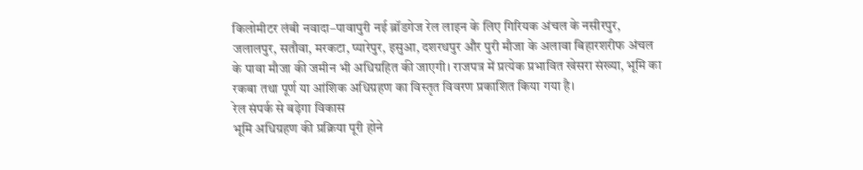किलोमीटर लंबी नवादा–पावापुरी नई ब्रॉडगेज रेल लाइन के लिए गिरियक अंचल के नसीरपुर, जलालपुर, सतौवा, मरकटा, प्यारेपुर, इसुआ, दशरथपुर और पुरी मौजा के अलावा बिहारशरीफ अंचल के पावा मौजा की जमीन भी अधिग्रहित की जाएगी। राजपत्र में प्रत्येक प्रभावित खेसरा संख्या, भूमि का रकबा तथा पूर्ण या आंशिक अधिग्रहण का विस्तृत विवरण प्रकाशित किया गया है।
रेल संपर्क से बढ़ेगा विकास
भूमि अधिग्रहण की प्रक्रिया पूरी होने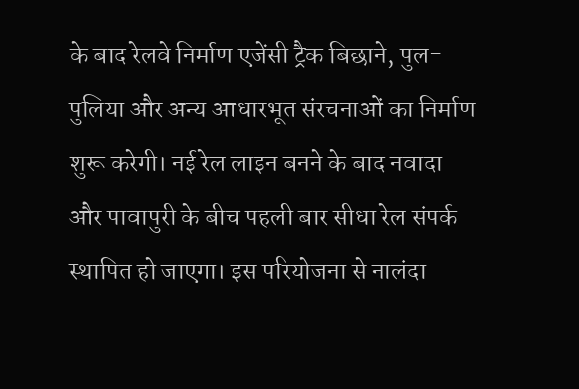के बाद रेलवे निर्माण एजेंसी ट्रैक बिछाने, पुल-पुलिया और अन्य आधारभूत संरचनाओं का निर्माण शुरू करेगी। नई रेल लाइन बनने के बाद नवादा और पावापुरी के बीच पहली बार सीधा रेल संपर्क स्थापित हो जाएगा। इस परियोजना से नालंदा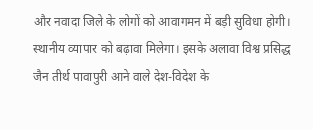और नवादा जिले के लोगों को आवागमन में बड़ी सुविधा होगी। स्थानीय व्यापार को बढ़ावा मिलेगा। इसके अलावा विश्व प्रसिद्ध जैन तीर्थ पावापुरी आने वाले देश-विदेश के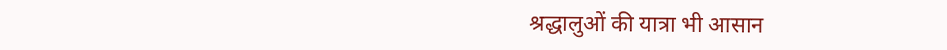श्रद्धालुओं की यात्रा भी आसान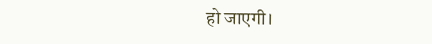हो जाएगी।